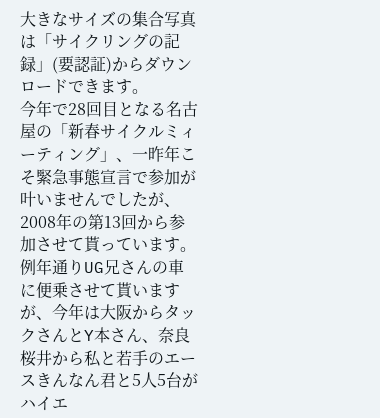大きなサイズの集合写真は「サイクリングの記録」(要認証)からダウンロードできます。
今年で28回目となる名古屋の「新春サイクルミィーティング」、一昨年こそ緊急事態宣言で参加が叶いませんでしたが、2008年の第13回から参加させて貰っています。例年通りUG兄さんの車に便乗させて貰いますが、今年は大阪からタックさんとY本さん、奈良桜井から私と若手のエースきんなん君と5人5台がハイエ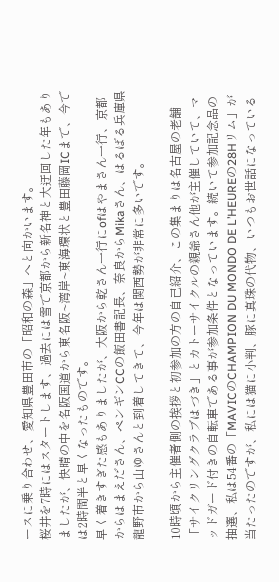ースに乗り合わせ、愛知県豊田市の「昭和の森」へと向かいます。
桜井を7時にはスタートします、過去には雪で京都から新名神と大迂回した年もありましたが、快晴の中を名阪国道から東名阪~湾岸~東海環状と豊田藤岡ICまで、今では2時間半と早くなったものです。
早く着きすぎた感もありましたが、大阪から乾さん一行にofはやまさん一行、京都からはまえださん、ペンギンCCの飯田書記長、奈良からMikaさん、はるばる兵庫県龍野市から山ゆさんと到着してきて、今年は関西勢が非常に多いです。

10時頃から主催者側の挨拶と初参加の方の自己紹介、この集まりは名古屋の老舗「サイクリングクラブはづき」とカトーサイクルの親爺さん他が主催していて、マッドガード付きの自転車である事が参加条件となっています。続いて参加記念品の抽選、私は54番の「MAVICのCHAMPION DU MONDO DE L’HEUREの28Hリム」が当たったのですが、私には猫に小判、豚に真珠の代物、いつもお世話になっている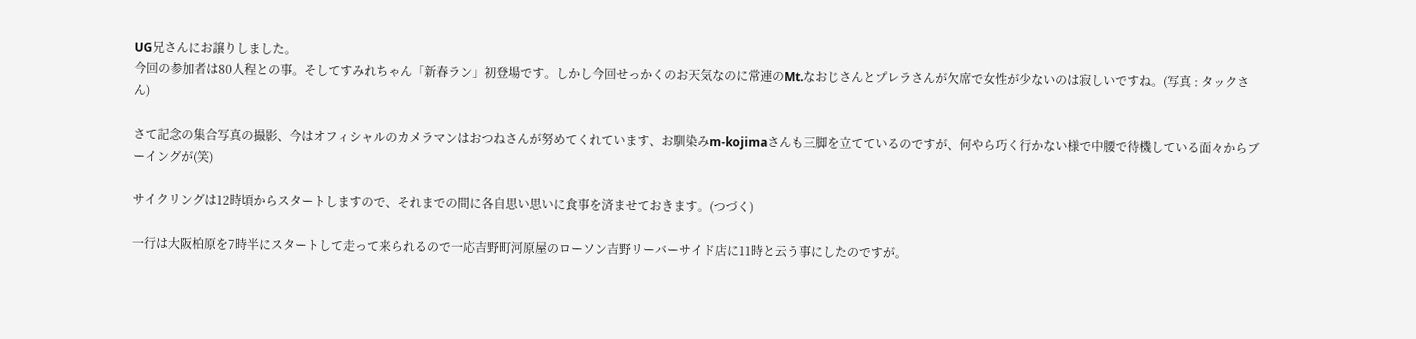UG兄さんにお譲りしました。
今回の参加者は80人程との事。そしてすみれちゃん「新春ラン」初登場です。しかし今回せっかくのお天気なのに常連のMt.なおじさんとプレラさんが欠席で女性が少ないのは寂しいですね。(写真 : タックさん)

さて記念の集合写真の撮影、今はオフィシャルのカメラマンはおつねさんが努めてくれています、お馴染みm-kojimaさんも三脚を立てているのですが、何やら巧く行かない様で中腰で待機している面々からブーイングが(笑)

サイクリングは12時頃からスタートしますので、それまでの間に各自思い思いに食事を済ませておきます。(つづく)

一行は大阪柏原を7時半にスタートして走って来られるので一応吉野町河原屋のローソン吉野リーバーサイド店に11時と云う事にしたのですが。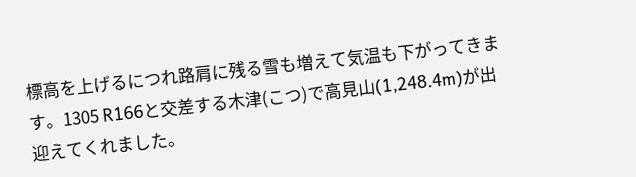標高を上げるにつれ路肩に残る雪も増えて気温も下がってきます。1305 R166と交差する木津(こつ)で高見山(1,248.4m)が出迎えてくれました。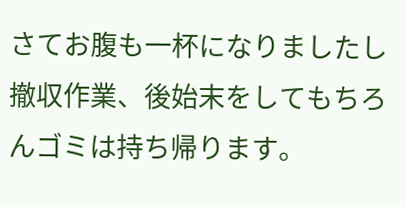さてお腹も一杯になりましたし撤収作業、後始末をしてもちろんゴミは持ち帰ります。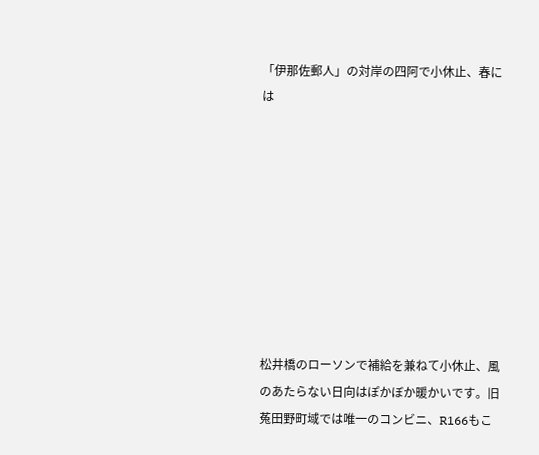「伊那佐郵人」の対岸の四阿で小休止、春には









松井橋のローソンで補給を兼ねて小休止、風のあたらない日向はぽかぼか暖かいです。旧菟田野町域では唯一のコンビニ、R166もこ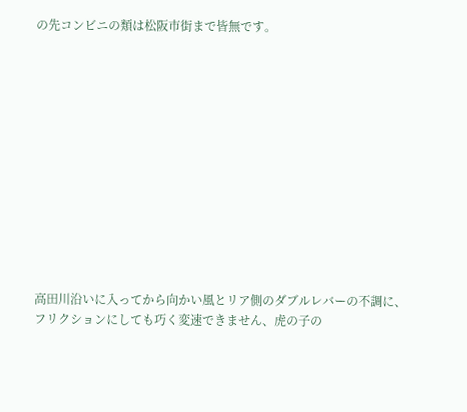の先コンビニの類は松阪市街まで皆無です。













高田川沿いに入ってから向かい風とリア側のダブルレバーの不調に、フリクションにしても巧く変速できません、虎の子の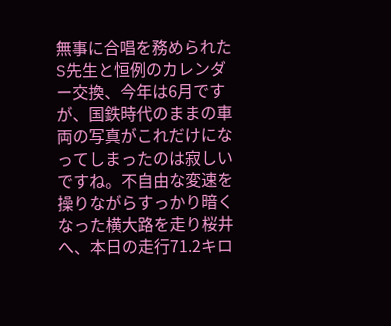無事に合唱を務められたS先生と恒例のカレンダー交換、今年は6月ですが、国鉄時代のままの車両の写真がこれだけになってしまったのは寂しいですね。不自由な変速を操りながらすっかり暗くなった横大路を走り桜井へ、本日の走行71.2キロ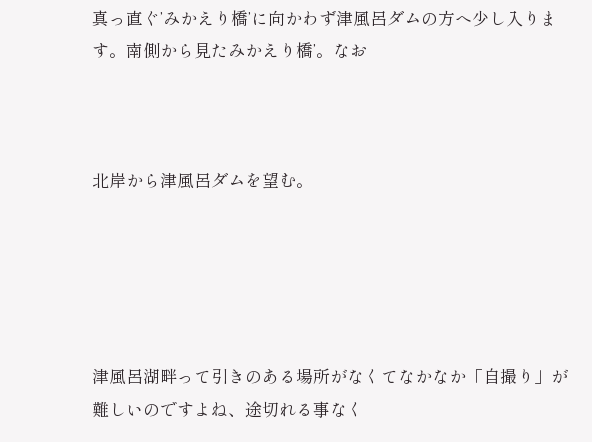真っ直ぐ’みかえり橋’に向かわず津風呂ダムの方へ少し入ります。南側から見たみかえり橋’。なお



北岸から津風呂ダムを望む。





津風呂湖畔って引きのある場所がなくてなかなか「自撮り」が難しいのですよね、途切れる事なく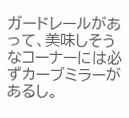ガードレールがあって、美味しそうなコーナーには必ずカーブミラーがあるし。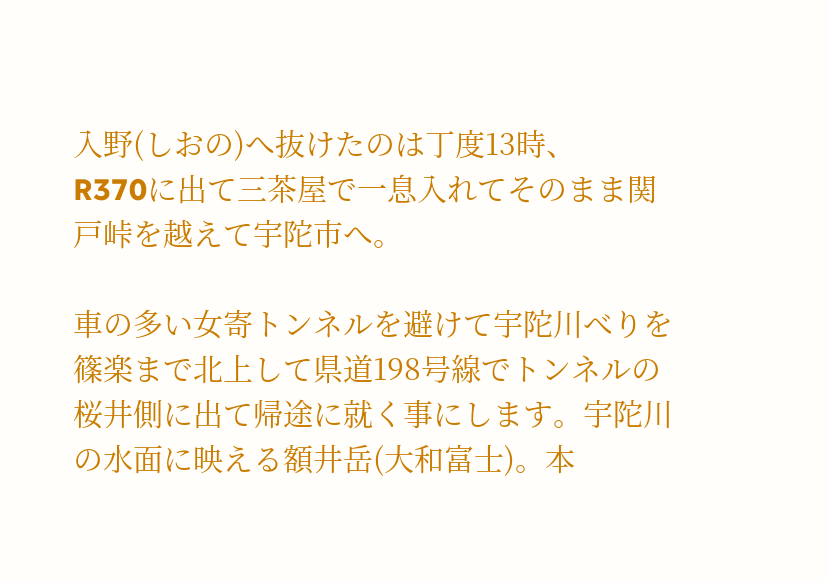入野(しおの)へ抜けたのは丁度13時、
R370に出て三茶屋で一息入れてそのまま関戸峠を越えて宇陀市へ。

車の多い女寄トンネルを避けて宇陀川べりを篠楽まで北上して県道198号線でトンネルの桜井側に出て帰途に就く事にします。宇陀川の水面に映える額井岳(大和富士)。本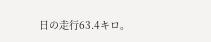日の走行63.4キロ。